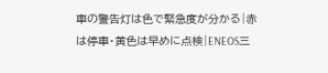車の警告灯は色で緊急度が分かる|赤は停車・黄色は早めに点検|ENEOS三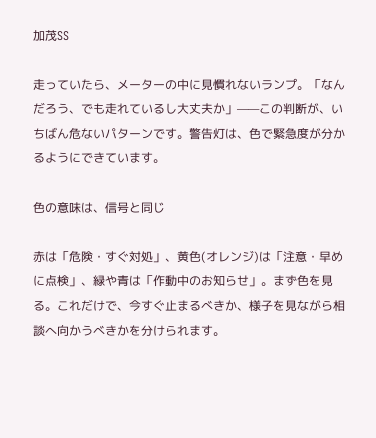加茂SS

走っていたら、メーターの中に見慣れないランプ。「なんだろう、でも走れているし大丈夫か」——この判断が、いちばん危ないパターンです。警告灯は、色で緊急度が分かるようにできています。

色の意味は、信号と同じ

赤は「危険・すぐ対処」、黄色(オレンジ)は「注意・早めに点検」、緑や青は「作動中のお知らせ」。まず色を見る。これだけで、今すぐ止まるべきか、様子を見ながら相談へ向かうべきかを分けられます。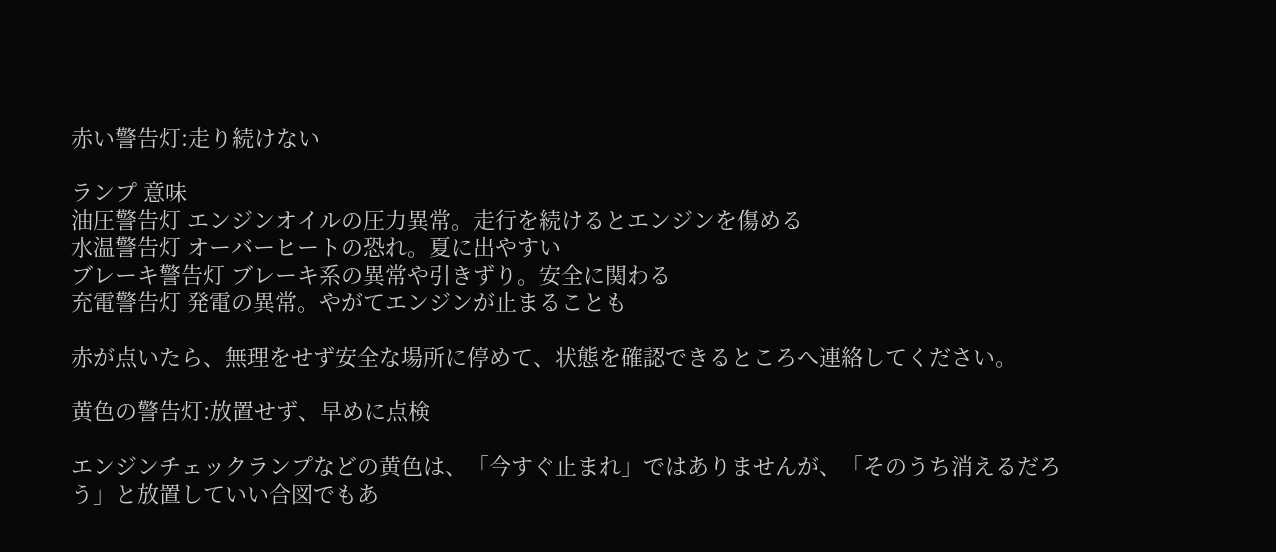赤い警告灯:走り続けない

ランプ 意味
油圧警告灯 エンジンオイルの圧力異常。走行を続けるとエンジンを傷める
水温警告灯 オーバーヒートの恐れ。夏に出やすい
ブレーキ警告灯 ブレーキ系の異常や引きずり。安全に関わる
充電警告灯 発電の異常。やがてエンジンが止まることも

赤が点いたら、無理をせず安全な場所に停めて、状態を確認できるところへ連絡してください。

黄色の警告灯:放置せず、早めに点検

エンジンチェックランプなどの黄色は、「今すぐ止まれ」ではありませんが、「そのうち消えるだろう」と放置していい合図でもあ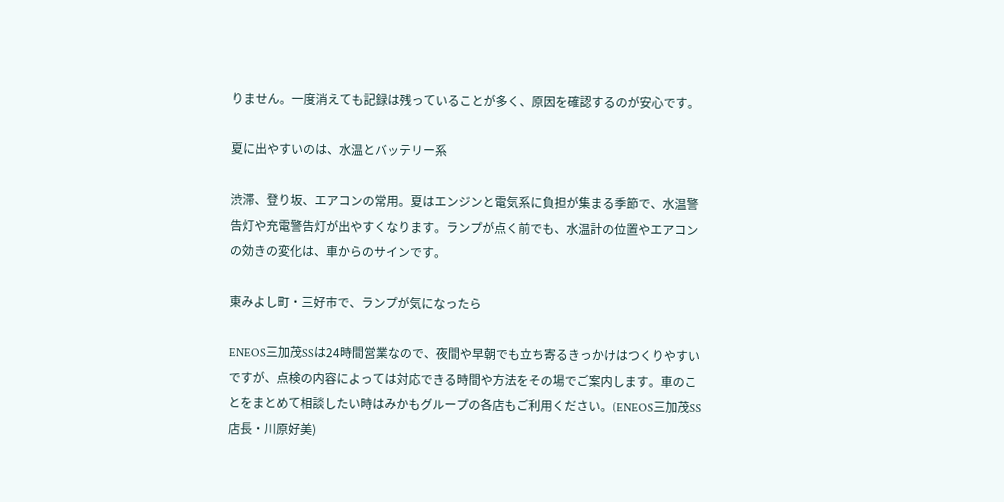りません。一度消えても記録は残っていることが多く、原因を確認するのが安心です。

夏に出やすいのは、水温とバッテリー系

渋滞、登り坂、エアコンの常用。夏はエンジンと電気系に負担が集まる季節で、水温警告灯や充電警告灯が出やすくなります。ランプが点く前でも、水温計の位置やエアコンの効きの変化は、車からのサインです。

東みよし町・三好市で、ランプが気になったら

ENEOS三加茂SSは24時間営業なので、夜間や早朝でも立ち寄るきっかけはつくりやすいですが、点検の内容によっては対応できる時間や方法をその場でご案内します。車のことをまとめて相談したい時はみかもグループの各店もご利用ください。(ENEOS三加茂SS 店長・川原好美)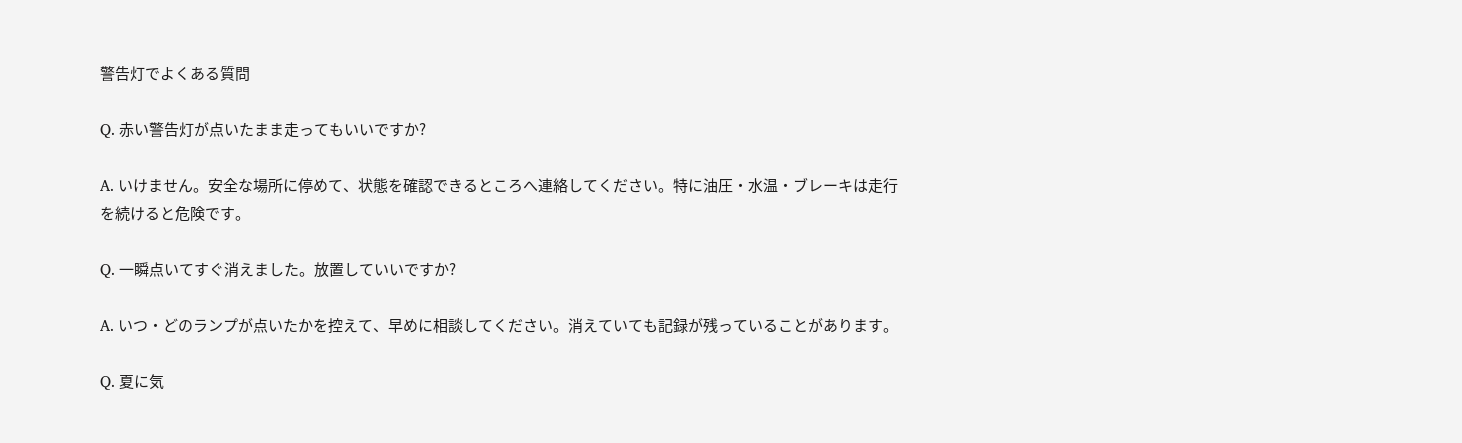警告灯でよくある質問

Q. 赤い警告灯が点いたまま走ってもいいですか?

A. いけません。安全な場所に停めて、状態を確認できるところへ連絡してください。特に油圧・水温・ブレーキは走行を続けると危険です。

Q. 一瞬点いてすぐ消えました。放置していいですか?

A. いつ・どのランプが点いたかを控えて、早めに相談してください。消えていても記録が残っていることがあります。

Q. 夏に気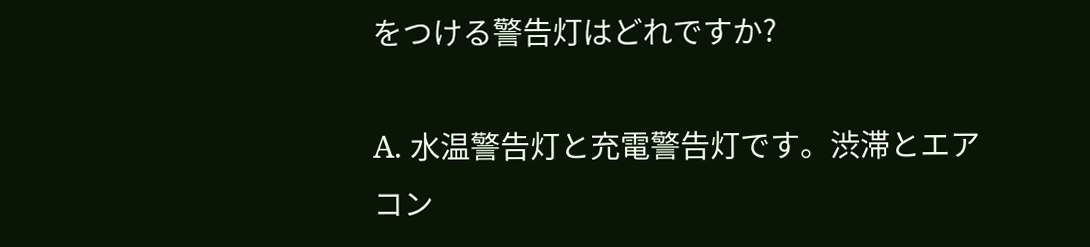をつける警告灯はどれですか?

A. 水温警告灯と充電警告灯です。渋滞とエアコン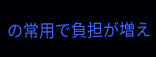の常用で負担が増え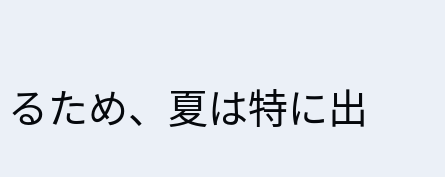るため、夏は特に出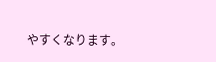やすくなります。